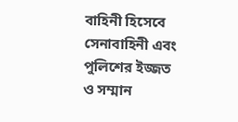বাহিনী হিসেবে সেনাবাহিনী এবং পুলিশের ইজ্জত ও সম্মান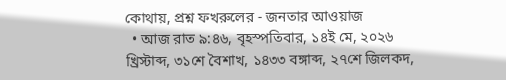কোথায়, প্রশ্ন ফখরুলের - জনতার আওয়াজ
  • আজ রাত ৯:৪৬, বৃহস্পতিবার, ১৪ই মে, ২০২৬ খ্রিস্টাব্দ, ৩১শে বৈশাখ, ১৪৩৩ বঙ্গাব্দ, ২৭শে জিলকদ,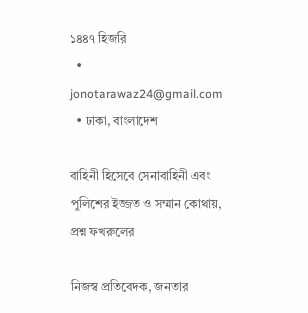১৪৪৭ হিজরি
  • jonotarawaz24@gmail.com
  • ঢাকা, বাংলাদেশ

বাহিনী হিসেবে সেনাবাহিনী এবং পুলিশের ইজ্জত ও সম্মান কোথায়, প্রশ্ন ফখরুলের

নিজস্ব প্রতিবেদক, জনতার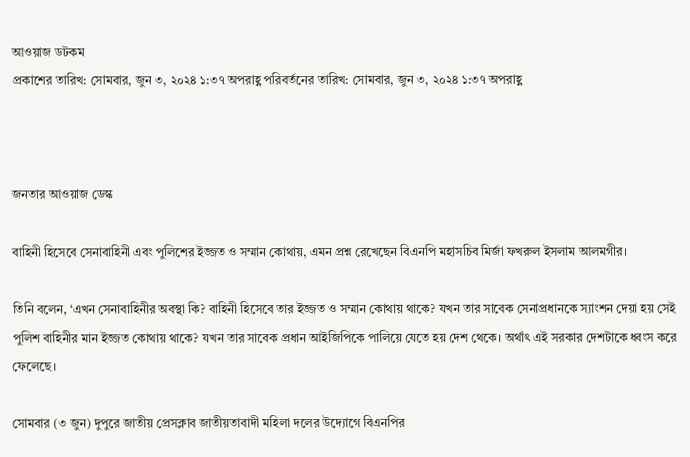আওয়াজ ডটকম
প্রকাশের তারিখ: সোমবার, জুন ৩, ২০২৪ ১:৩৭ অপরাহ্ণ পরিবর্তনের তারিখ: সোমবার, জুন ৩, ২০২৪ ১:৩৭ অপরাহ্ণ



জনতার আওয়াজ ডেস্ক

বাহিনী হিসেবে সেনাবাহিনী এবং পুলিশের ইজ্জত ও সম্মান কোথায়, এমন প্রশ্ন রেখেছেন বিএনপি মহাসচিব মির্জা ফখরুল ইসলাম আলমগীর।

তিনি বলেন, ‘এখন সেনাবাহিনীর অবস্থা কি? বাহিনী হিসেবে তার ইজ্জত ও সম্মান কোথায় থাকে? যখন তার সাবেক সেনাপ্রধানকে স্যাংশন দেয়া হয় সেই পুলিশ বাহিনীর মান ইজ্জত কোথায় থাকে? যখন তার সাবেক প্রধান আইজিপিকে পালিয়ে যেতে হয় দেশ থেকে। অর্থাৎ এই সরকার দেশটাকে ধ্বংস করে ফেলেছে।

সোমবার (৩ জুন) দুপুরে জাতীয় প্রেসক্লাব জাতীয়তাবাদী মহিলা দলের উদ্যোগে বিএনপির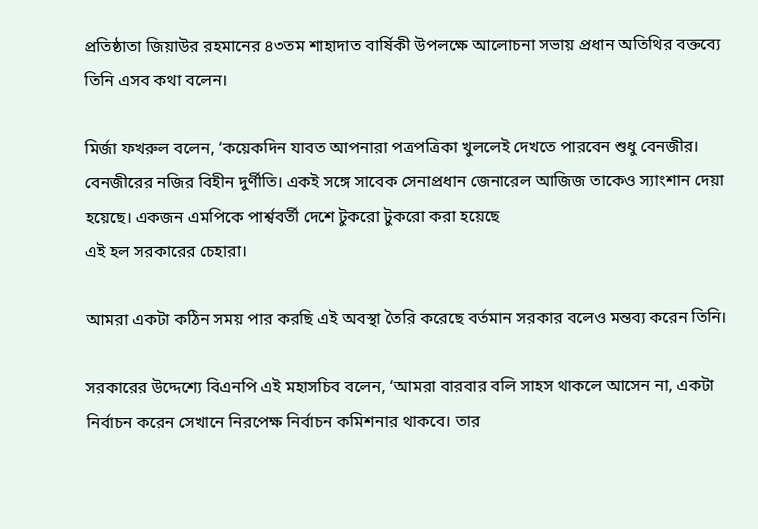প্রতিষ্ঠাতা জিয়াউর রহমানের ৪৩তম শাহাদাত বার্ষিকী উপলক্ষে আলোচনা সভায় প্রধান অতিথির বক্তব্যে তিনি এসব কথা বলেন।

মির্জা ফখরুল বলেন, ‘কয়েকদিন যাবত আপনারা পত্রপত্রিকা খুললেই দেখতে পারবেন শুধু বেনজীর। বেনজীরের নজির বিহীন দুর্ণীতি। একই সঙ্গে সাবেক সেনাপ্রধান জেনারেল আজিজ তাকেও স্যাংশান দেয়া হয়েছে। একজন এমপিকে পার্শ্ববর্তী দেশে টুকরো টুকরো করা হয়েছে
এই হল সরকারের চেহারা।

আমরা একটা কঠিন সময় পার করছি এই অবস্থা তৈরি করেছে বর্তমান সরকার বলেও মন্তব্য করেন তিনি।

সরকারের উদ্দেশ্যে বিএনপি এই মহাসচিব বলেন, ‘আমরা বারবার বলি সাহস থাকলে আসেন না, একটা নির্বাচন করেন সেখানে নিরপেক্ষ নির্বাচন কমিশনার থাকবে। তার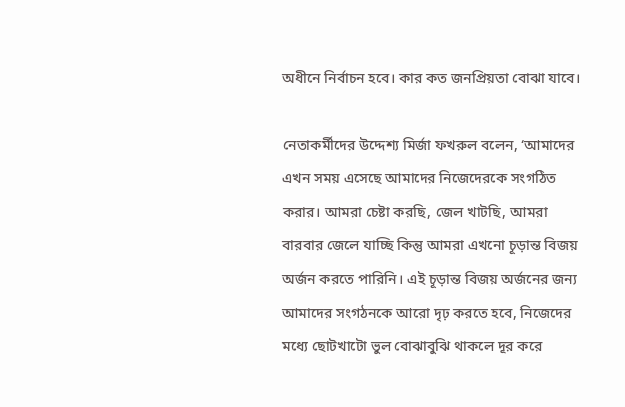অধীনে নির্বাচন হবে। কার কত জনপ্রিয়তা বোঝা যাবে।

নেতাকর্মীদের উদ্দেশ্য মির্জা ফখরুল বলেন, ‘আমাদের এখন সময় এসেছে আমাদের নিজেদেরকে সংগঠিত করার। আমরা চেষ্টা করছি, জেল খাটছি, আমরা বারবার জেলে যাচ্ছি কিন্তু আমরা এখনো চূড়ান্ত বিজয় অর্জন করতে পারিনি। এই চূড়ান্ত বিজয় অর্জনের জন্য আমাদের সংগঠনকে আরো দৃঢ় করতে হবে, নিজেদের মধ্যে ছোটখাটো ভুল বোঝাবুঝি থাকলে দূর করে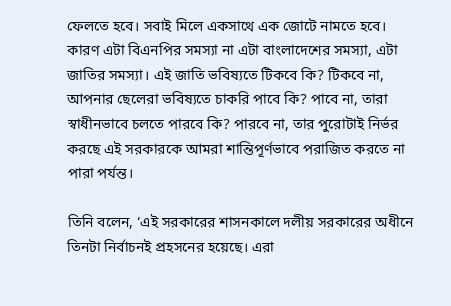ফেলতে হবে। সবাই মিলে একসাথে এক জোটে নামতে হবে। কারণ এটা বিএনপির সমস্যা না এটা বাংলাদেশের সমস্যা, এটা জাতির সমস্যা। এই জাতি ভবিষ্যতে টিকবে কি? টিকবে না, আপনার ছেলেরা ভবিষ্যতে চাকরি পাবে কি? পাবে না, তারা স্বাধীনভাবে চলতে পারবে কি? পারবে না, তার পুরোটাই নির্ভর করছে এই সরকারকে আমরা শান্তিপূর্ণভাবে পরাজিত করতে না পারা পর্যন্ত।

তিনি বলেন, ‘এই সরকারের শাসনকালে দলীয় সরকারের অধীনে তিনটা নির্বাচনই প্রহসনের হয়েছে। এরা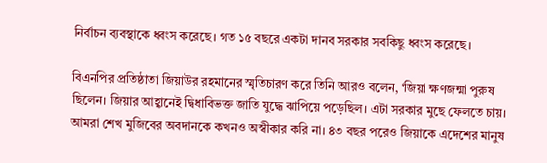নির্বাচন ব্যবস্থাকে ধ্বংস করেছে। গত ১৫ বছরে একটা দানব সরকার সবকিছু ধ্বংস করেছে।

বিএনপির প্রতিষ্ঠাতা জিয়াউর রহমানের স্মৃতিচারণ করে তিনি আরও বলেন, ‘জিয়া ক্ষণজন্মা পুরুষ ছিলেন। জিয়ার আহ্বানেই দ্বিধাবিভক্ত জাতি যুদ্ধে ঝাপিয়ে পড়েছিল। এটা সরকার মুছে ফেলতে চায়। আমরা শেখ মুজিবের অবদানকে কখনও অস্বীকার করি না। ৪৩ বছর পরেও জিয়াকে এদেশের মানুষ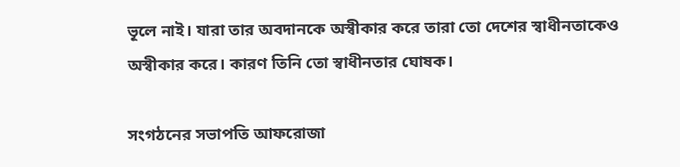ভূলে নাই। যারা তার অবদানকে অস্বীকার করে তারা তো দেশের স্বাধীনতাকেও অস্বীকার করে। কারণ তিনি তো স্বাধীনতার ঘোষক।

সংগঠনের সভাপতি আফরোজা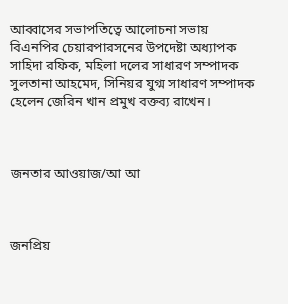আব্বাসের সভাপতিত্বে আলোচনা সভায় বিএনপির চেয়ারপারসনের উপদেষ্টা অধ্যাপক সাহিদা রফিক, মহিলা দলের সাধারণ সম্পাদক সুলতানা আহমেদ, সিনিয়র যুগ্ম সাধারণ সম্পাদক হেলেন জেরিন খান প্রমুখ বক্তব্য রাখেন।



জনতার আওয়াজ/আ আ



জনপ্রিয়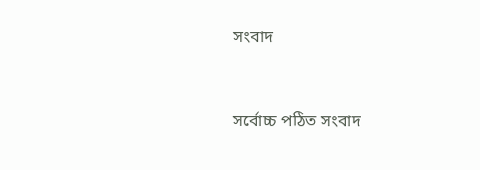সংবাদ



সর্বোচ্চ পঠিত সংবাদ